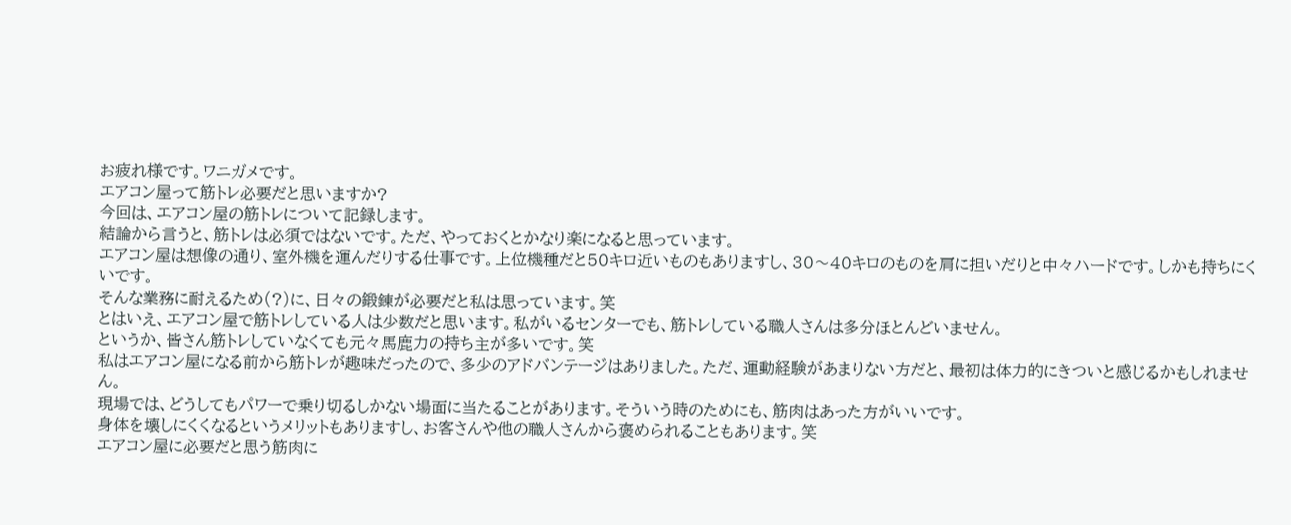お疲れ様です。ワニガメです。
エアコン屋って筋トレ必要だと思いますか?
今回は、エアコン屋の筋トレについて記録します。
結論から言うと、筋トレは必須ではないです。ただ、やっておくとかなり楽になると思っています。
エアコン屋は想像の通り、室外機を運んだりする仕事です。上位機種だと50キロ近いものもありますし、30〜40キロのものを肩に担いだりと中々ハードです。しかも持ちにくいです。
そんな業務に耐えるため(?)に、日々の鍛錬が必要だと私は思っています。笑
とはいえ、エアコン屋で筋トレしている人は少数だと思います。私がいるセンターでも、筋トレしている職人さんは多分ほとんどいません。
というか、皆さん筋トレしていなくても元々馬鹿力の持ち主が多いです。笑
私はエアコン屋になる前から筋トレが趣味だったので、多少のアドバンテージはありました。ただ、運動経験があまりない方だと、最初は体力的にきついと感じるかもしれません。
現場では、どうしてもパワーで乗り切るしかない場面に当たることがあります。そういう時のためにも、筋肉はあった方がいいです。
身体を壊しにくくなるというメリットもありますし、お客さんや他の職人さんから褒められることもあります。笑
エアコン屋に必要だと思う筋肉に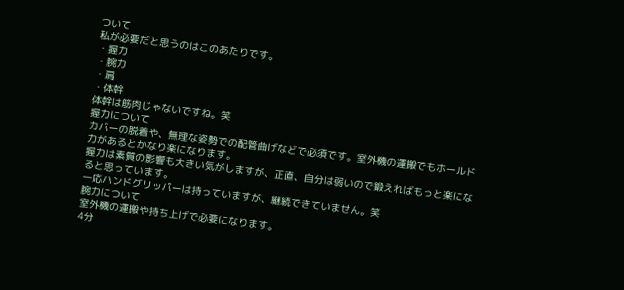ついて
私が必要だと思うのはこのあたりです。
・握力
・腕力
・肩
・体幹
体幹は筋肉じゃないですね。笑
握力について
カバーの脱着や、無理な姿勢での配管曲げなどで必須です。室外機の運搬でもホールド力があるとかなり楽になります。
握力は素質の影響も大きい気がしますが、正直、自分は弱いので鍛えればもっと楽になると思っています。
一応ハンドグリッパーは持っていますが、継続できていません。笑
腕力について
室外機の運搬や持ち上げで必要になります。
4分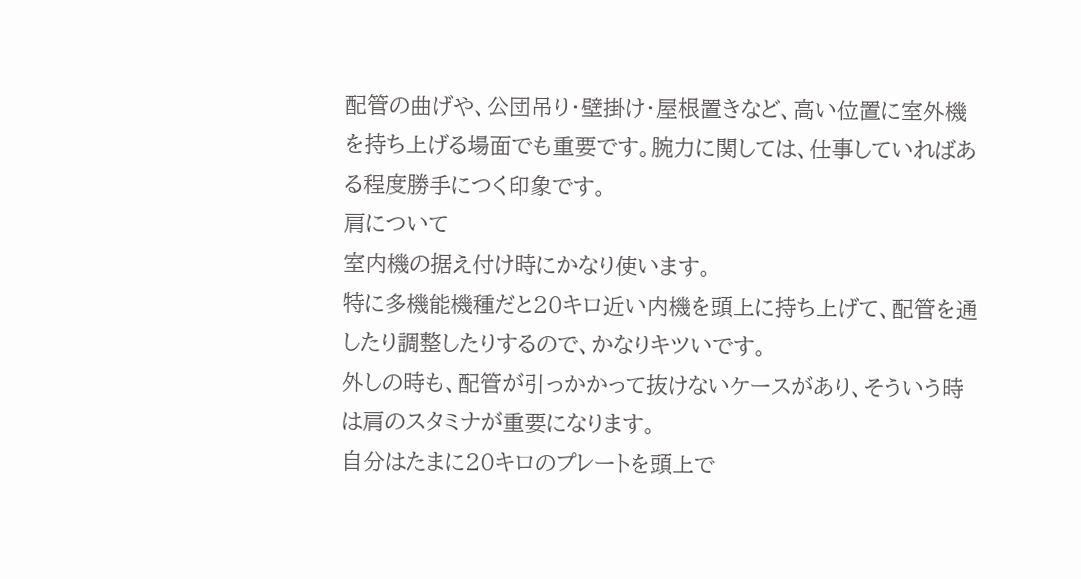配管の曲げや、公団吊り・壁掛け・屋根置きなど、高い位置に室外機を持ち上げる場面でも重要です。腕力に関しては、仕事していればある程度勝手につく印象です。
肩について
室内機の据え付け時にかなり使います。
特に多機能機種だと20キロ近い内機を頭上に持ち上げて、配管を通したり調整したりするので、かなりキツいです。
外しの時も、配管が引っかかって抜けないケースがあり、そういう時は肩のスタミナが重要になります。
自分はたまに20キロのプレートを頭上で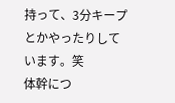持って、3分キープとかやったりしています。笑
体幹につ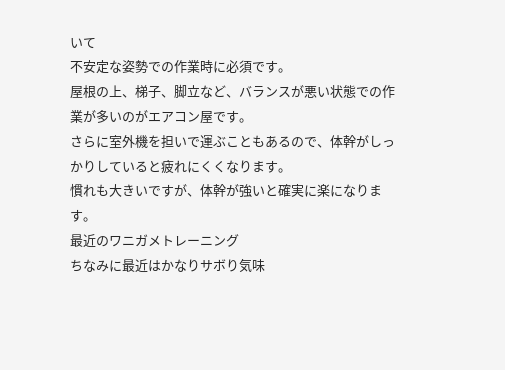いて
不安定な姿勢での作業時に必須です。
屋根の上、梯子、脚立など、バランスが悪い状態での作業が多いのがエアコン屋です。
さらに室外機を担いで運ぶこともあるので、体幹がしっかりしていると疲れにくくなります。
慣れも大きいですが、体幹が強いと確実に楽になります。
最近のワニガメトレーニング
ちなみに最近はかなりサボり気味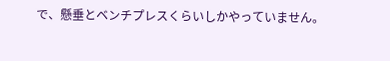で、懸垂とベンチプレスくらいしかやっていません。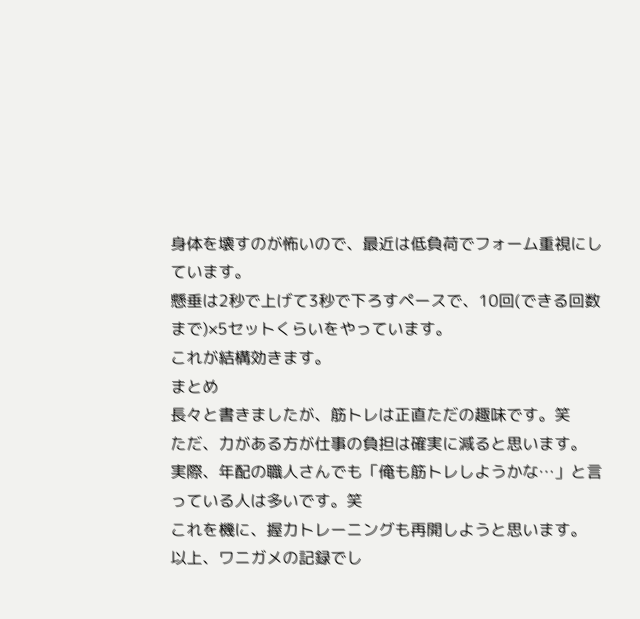身体を壊すのが怖いので、最近は低負荷でフォーム重視にしています。
懸垂は2秒で上げて3秒で下ろすペースで、10回(できる回数まで)×5セットくらいをやっています。
これが結構効きます。
まとめ
長々と書きましたが、筋トレは正直ただの趣味です。笑
ただ、力がある方が仕事の負担は確実に減ると思います。
実際、年配の職人さんでも「俺も筋トレしようかな…」と言っている人は多いです。笑
これを機に、握力トレーニングも再開しようと思います。
以上、ワニガメの記録でし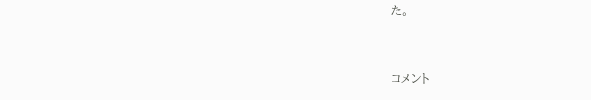た。


コメント